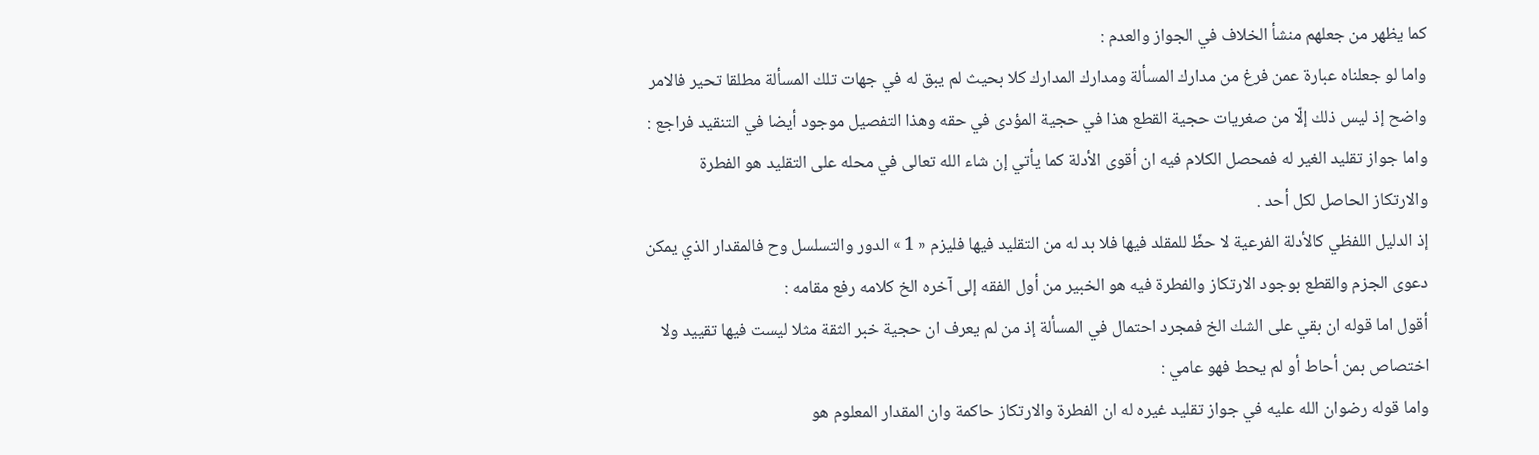كما يظهر من جعلهم منشأ الخلاف في الجواز والعدم :
واما لو جعلناه عبارة عمن فرغ من مدارك المسألة ومدارك المدارك كلا بحيث لم يبق له في جهات تلك المسألة مطلقا تحير فالامر واضح إذ ليس ذلك إلّا من صغريات حجية القطع هذا في حجية المؤدى في حقه وهذا التفصيل موجود أيضا في التنقيد فراجع :
واما جواز تقليد الغير له فمحصل الكلام فيه ان أقوى الأدلة كما يأتي إن شاء الله تعالى في محله على التقليد هو الفطرة والارتكاز الحاصل لكل أحد .
إذ الدليل اللفظي كالأدلة الفرعية لا حظّ للمقلد فيها فلا بد له من التقليد فيها فليزم « 1 » الدور والتسلسل وح فالمقدار الذي يمكن دعوى الجزم والقطع بوجود الارتكاز والفطرة فيه هو الخبير من أول الفقه إلى آخره الخ كلامه رفع مقامه :
أقول اما قوله ان بقي على الشك الخ فمجرد احتمال في المسألة إذ من لم يعرف ان حجية خبر الثقة مثلا ليست فيها تقييد ولا اختصاص بمن أحاط أو لم يحط فهو عامي :
واما قوله رضوان الله عليه في جواز تقليد غيره له ان الفطرة والارتكاز حاكمة وان المقدار المعلوم هو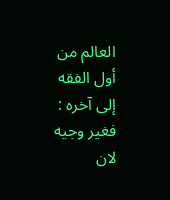العالم من أول الفقه إلى آخره :
فغير وجيه لان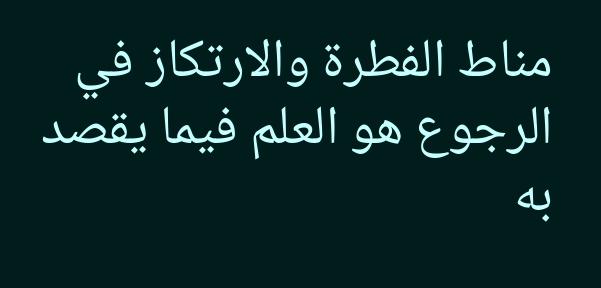مناط الفطرة والارتكاز في الرجوع هو العلم فيما يقصد به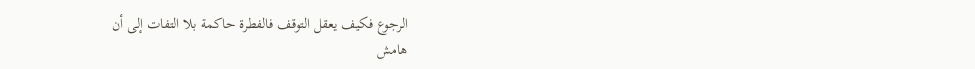الرجوع فكيف يعقل التوقف فالفطرة حاكمة بلا التفات إلى أن
هامش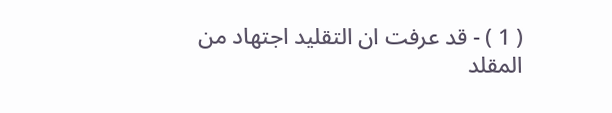( 1 ) - قد عرفت ان التقليد اجتهاد من المقلد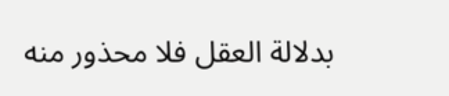بدلالة العقل فلا محذور منه